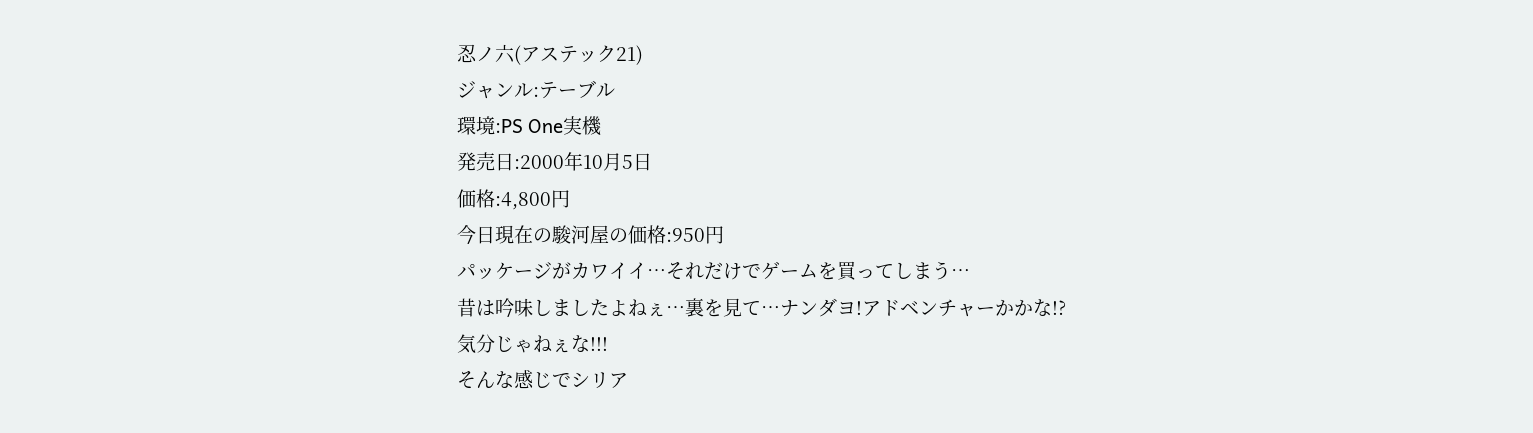忍ノ六(アステック21)
ジャンル:テーブル
環境:PS One実機
発売日:2000年10月5日
価格:4,800円
今日現在の駿河屋の価格:950円
パッケージがカワイイ…それだけでゲームを買ってしまう…
昔は吟味しましたよねぇ…裏を見て…ナンダヨ!アドベンチャーかかな!?
気分じゃねぇな!!!
そんな感じでシリア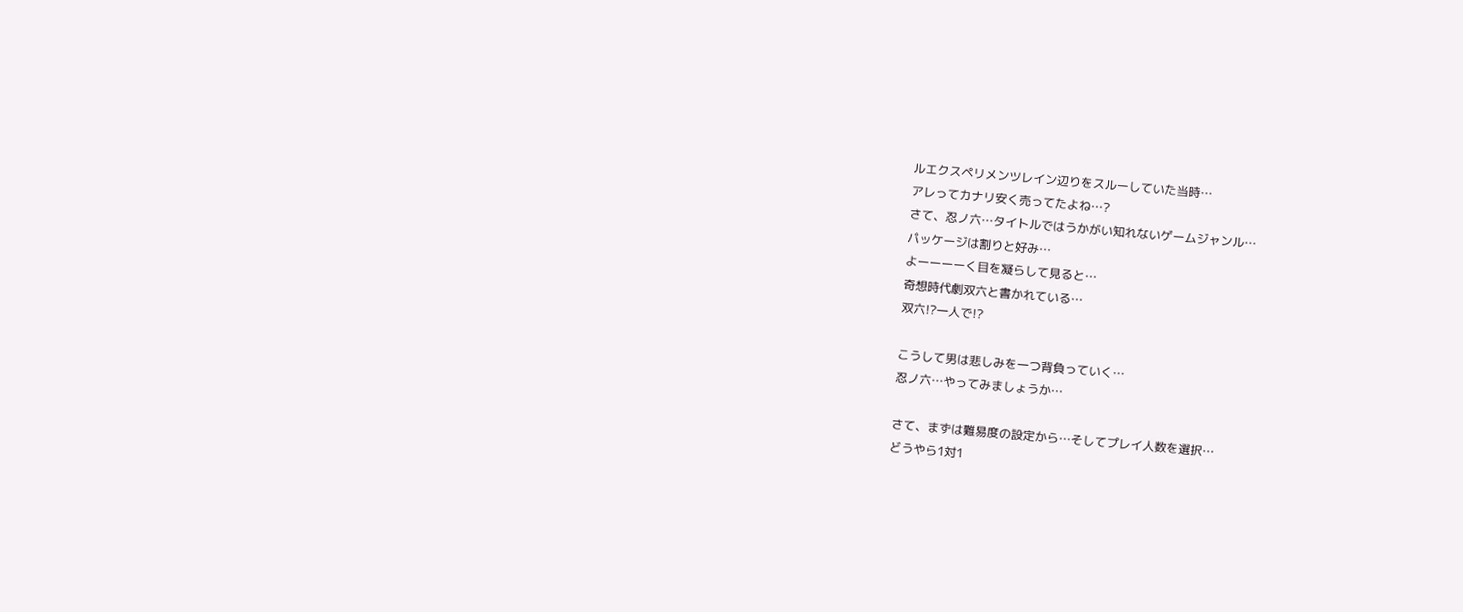ルエクスペリメンツレイン辺りをスルーしていた当時…
アレってカナリ安く売ってたよね…?
さて、忍ノ六…タイトルではうかがい知れないゲームジャンル…
パッケージは割りと好み…
よーーーーく目を凝らして見ると…
奇想時代劇双六と書かれている…
双六!?一人で!?

こうして男は悲しみを一つ背負っていく…
忍ノ六…やってみましょうか…

さて、まずは難易度の設定から…そしてプレイ人数を選択…
どうやら1対1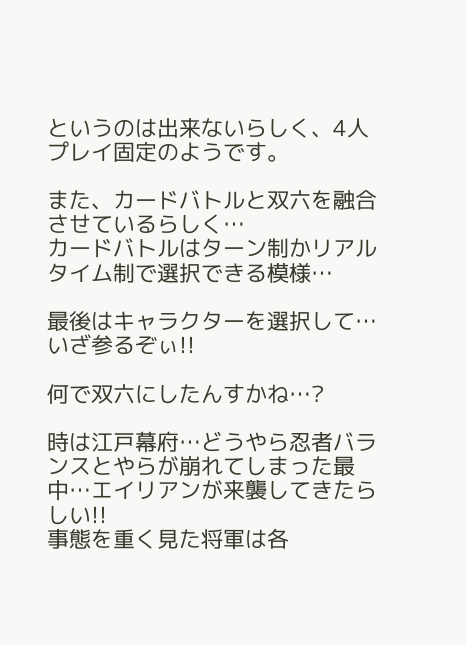というのは出来ないらしく、4人プレイ固定のようです。

また、カードバトルと双六を融合させているらしく…
カードバトルはターン制かリアルタイム制で選択できる模様…

最後はキャラクターを選択して…いざ参るぞぃ!!

何で双六にしたんすかね…?

時は江戸幕府…どうやら忍者バランスとやらが崩れてしまった最中…エイリアンが来襲してきたらしい!!
事態を重く見た将軍は各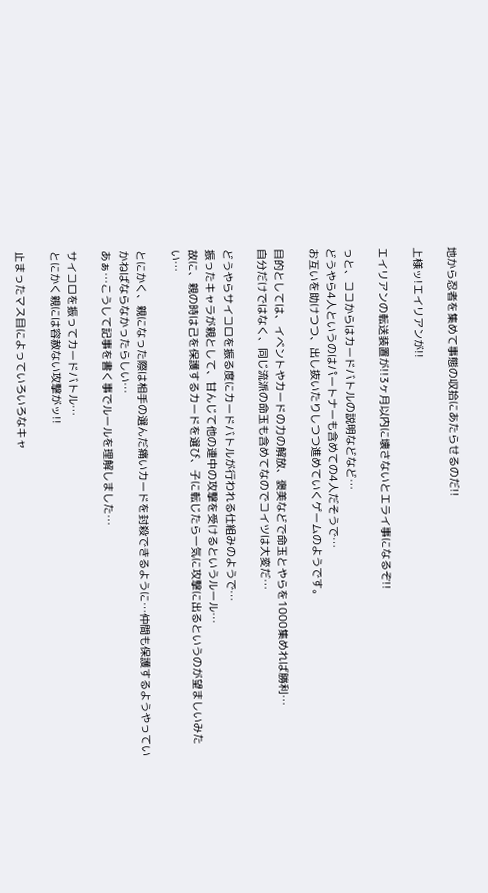地から忍者を集めて事態の収拾にあたらせるのだ!!

上様ッ!エイリアンが!!

エイリアンの転送装置が!!3ヶ月以内に壊さないとエライ事になるぞ!!

っと、ココからはカードバトルの説明などなど…
どうやら4人というのはパートナーも含めての4人だそうで…
お互いを助けつつ、出し抜いたりしつつ進めていくゲームのようです。

目的としては、イベントやカードの力の解放、褒美などで命玉とやらを1000集めれば勝利…
自分だけではなく、同じ流派の命玉も含めてなのでコイツは大変だ…

どうやらサイコロを振る度にカードバトルが行われる仕組みのようで…
振ったキャラが親として、甘んじて他の連中の攻撃を受けるというルール…
故に、親の時は己を保護するカードを選び、子に転じたら一気に攻撃に出るというのが望ましいみたい…

とにかく、親になった際は相手の選んだ痛いカードを封殺できるように…仲間も保護するようやっていかねばならなかったらしい…
あぁ…こうして記事を書く事でルールを理解しました…

サイコロを振ってカードバトル…
とにかく親には容赦ない攻撃がッ!!

止まったマス目によっていろいろなキャ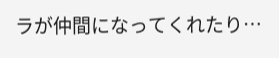ラが仲間になってくれたり…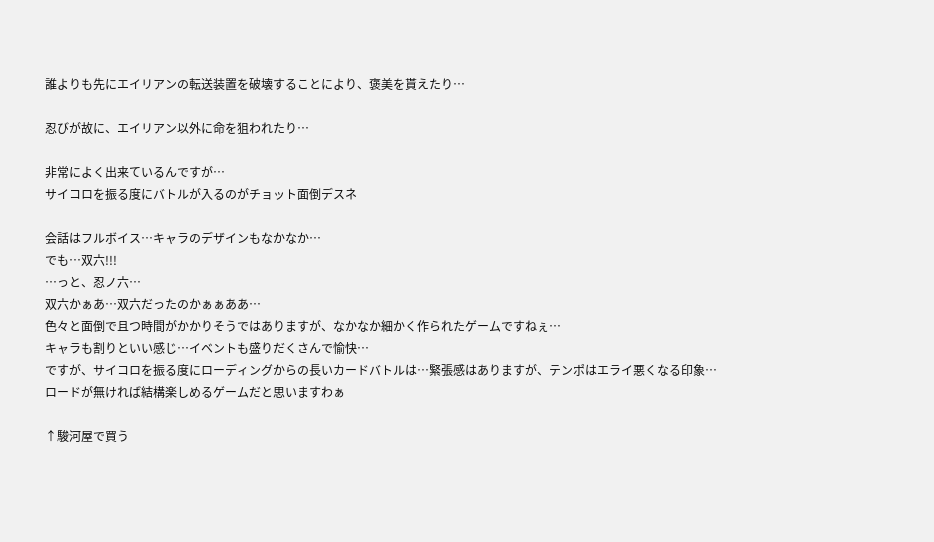誰よりも先にエイリアンの転送装置を破壊することにより、褒美を貰えたり…

忍びが故に、エイリアン以外に命を狙われたり…

非常によく出来ているんですが…
サイコロを振る度にバトルが入るのがチョット面倒デスネ

会話はフルボイス…キャラのデザインもなかなか…
でも…双六!!!
…っと、忍ノ六…
双六かぁあ…双六だったのかぁぁああ…
色々と面倒で且つ時間がかかりそうではありますが、なかなか細かく作られたゲームですねぇ…
キャラも割りといい感じ…イベントも盛りだくさんで愉快…
ですが、サイコロを振る度にローディングからの長いカードバトルは…緊張感はありますが、テンポはエライ悪くなる印象…
ロードが無ければ結構楽しめるゲームだと思いますわぁ

↑駿河屋で買う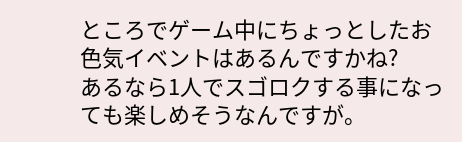ところでゲーム中にちょっとしたお色気イベントはあるんですかね?
あるなら1人でスゴロクする事になっても楽しめそうなんですが。